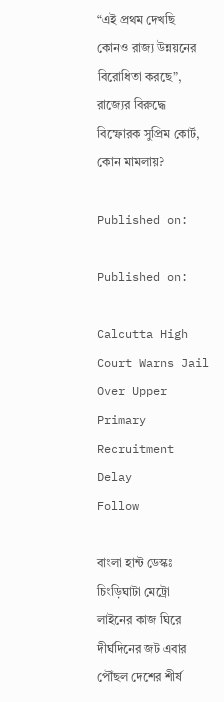“এই প্রথম দেখছি কোনও রাজ্য উন্নয়নের বিরোধিতা করছে”, রাজ্যের বিরুদ্ধে বিস্ফোরক সুপ্রিম কোর্ট, কোন মামলায়?

Published on:

Published on:

Calcutta High Court Warns Jail Over Upper Primary Recruitment Delay
Follow

বাংলা হান্ট ডেস্কঃ চিংড়িঘাটা মেট্রো লাইনের কাজ ঘিরে দীর্ঘদিনের জট এবার পৌঁছল দেশের শীর্ষ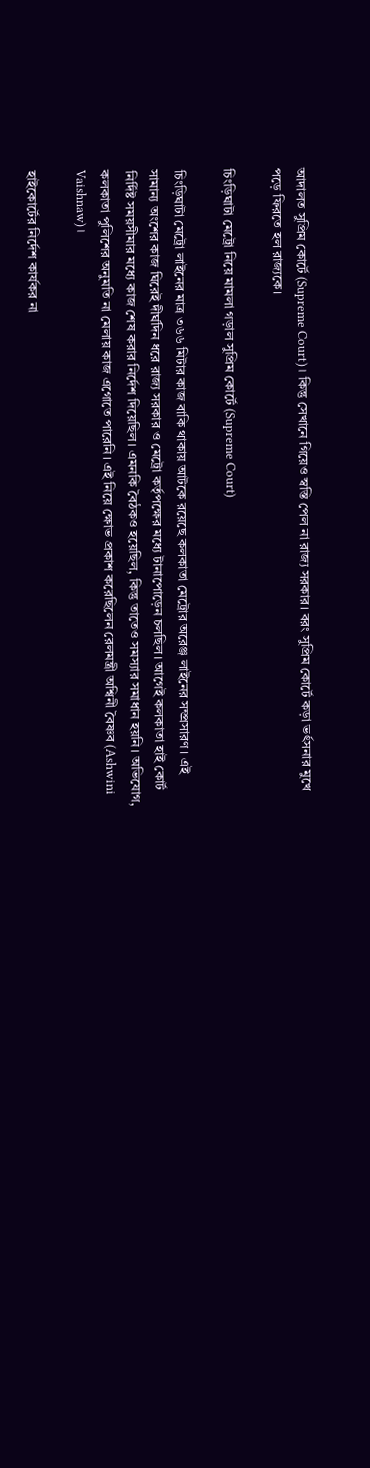আদালত সুপ্রিম কোর্টে (Supreme Court)। কিন্তু সেখানে গিয়েও স্বস্তি পেল না রাজ্য সরকার। বরং সুপ্রিম কোর্টে কড়া ভর্ৎসনার মুখে পড়ে ফিরতে হল রাজ্যকে।

চিংড়িঘাটা মেট্রো নিয়ে মামলা গড়াল সুপ্রিম কোর্টে (Supreme Court)

চিংড়িঘাটা মেট্রো লাইনের মাত্র ৩৬৬ মিটার কাজ বাকি থাকায় আটকে রয়েছে কলকাতা মেট্রোর অরেঞ্জ লাইনের সম্প্রসারণ। এই সামান্য অংশের কাজ ঘিরেই দীর্ঘদিন ধরে রাজ্য সরকার ও মেট্রো কর্তৃপক্ষের মধ্যে টানাপোড়েন চলছিল। আগেই কলকাতা হাই কোর্ট নির্দিষ্ট সময়সীমার মধ্যে কাজ শেষ করার নির্দেশ দিয়েছিল। এমনকি বৈঠকও হয়েছিল, কিন্তু তাতেও সমস্যার সমাধান হয়নি। অভিযোগ, কলকাতা পুলিশের অনুমতি না মেলায় কাজ এগোতে পারেনি। এই নিয়ে ক্ষোভ প্রকাশ করেছিলেন রেলমন্ত্রী অশ্বিনী বৈষ্ণব (Ashwini Vaishnaw)।

হাইকোর্টের নির্দেশ কার্যকর না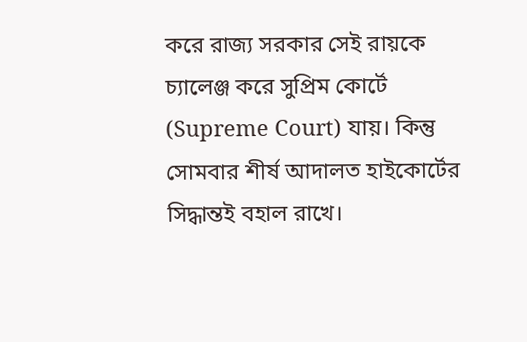করে রাজ্য সরকার সেই রায়কে চ্যালেঞ্জ করে সুপ্রিম কোর্টে (Supreme Court) যায়। কিন্তু সোমবার শীর্ষ আদালত হাইকোর্টের সিদ্ধান্তই বহাল রাখে।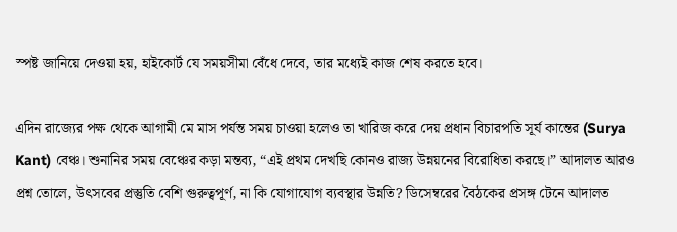স্পষ্ট জানিয়ে দেওয়া হয়, হাইকোর্ট যে সময়সীমা বেঁধে দেবে, তার মধ্যেই কাজ শেষ করতে হবে।

এদিন রাজ্যের পক্ষ থেকে আগামী মে মাস পর্যন্ত সময় চাওয়া হলেও তা খারিজ করে দেয় প্রধান বিচারপতি সূর্য কান্তের (Surya Kant) বেঞ্চ। শুনানির সময় বেঞ্চের কড়া মন্তব্য, “এই প্রথম দেখছি কোনও রাজ্য উন্নয়নের বিরোধিতা করছে।” আদালত আরও প্রশ্ন তোলে, উৎসবের প্রস্তুতি বেশি গুরুত্বপূর্ণ, না কি যোগাযোগ ব্যবস্থার উন্নতি? ডিসেম্বরের বৈঠকের প্রসঙ্গ টেনে আদালত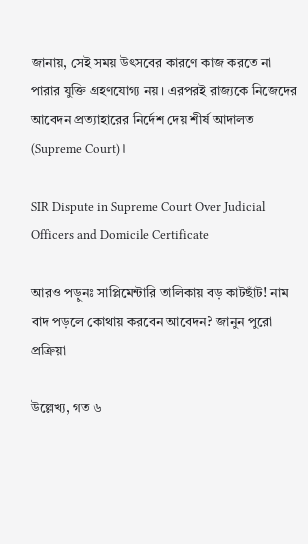জানায়, সেই সময় উৎসবের কারণে কাজ করতে না পারার যুক্তি গ্রহণযোগ্য নয়। এরপরই রাজ্যকে নিজেদের আবেদন প্রত্যাহারের নির্দেশ দেয় শীর্ষ আদালত (Supreme Court)।

SIR Dispute in Supreme Court Over Judicial Officers and Domicile Certificate

আরও পড়ুনঃ সাপ্লিমেন্টারি তালিকায় বড় কাটছাঁট! নাম বাদ পড়লে কোথায় করবেন আবেদন? জানুন পুরো প্রক্রিয়া

উল্লেখ্য, গত ৬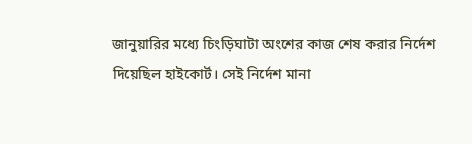জানুয়ারির মধ্যে চিংড়িঘাটা অংশের কাজ শেষ করার নির্দেশ দিয়েছিল হাইকোর্ট। সেই নির্দেশ মানা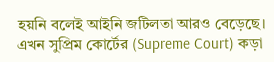হয়নি বলেই আইনি জটিলতা আরও বেড়েছে। এখন সুপ্রিম কোর্টের (Supreme Court) কড়া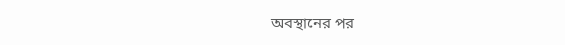অবস্থানের পর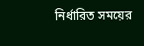নির্ধারিত সময়ের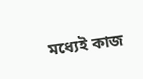মধ্যেই কাজ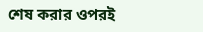শেষ করার ওপরই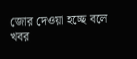জোর দেওয়া হচ্ছে বলে খবর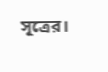সূত্রের।